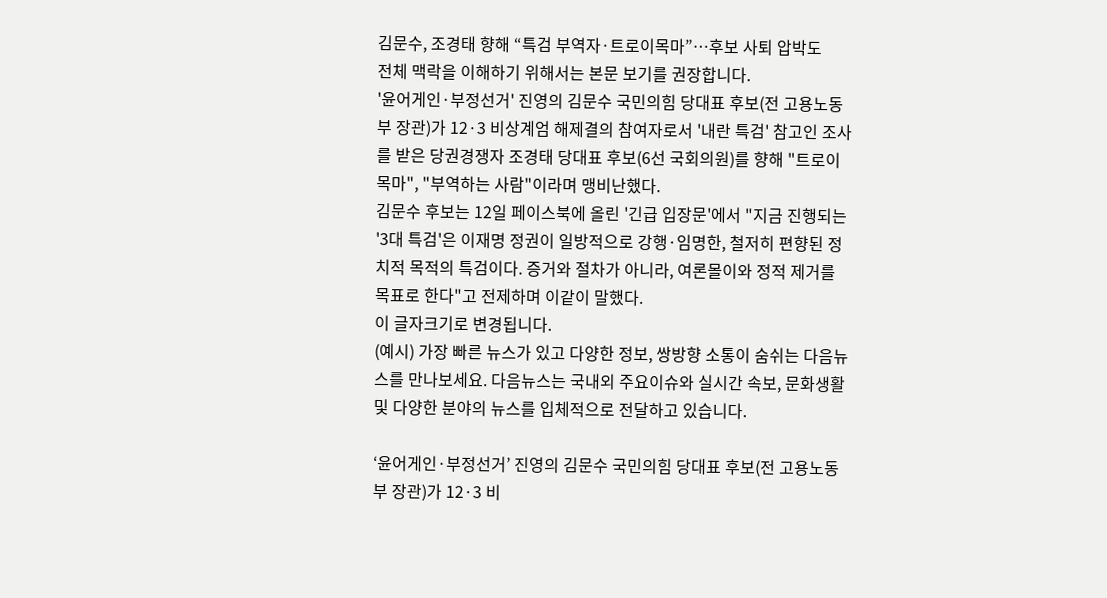김문수, 조경태 향해 “특검 부역자·트로이목마”…후보 사퇴 압박도
전체 맥락을 이해하기 위해서는 본문 보기를 권장합니다.
'윤어게인·부정선거' 진영의 김문수 국민의힘 당대표 후보(전 고용노동부 장관)가 12·3 비상계엄 해제결의 참여자로서 '내란 특검' 참고인 조사를 받은 당권경쟁자 조경태 당대표 후보(6선 국회의원)를 향해 "트로이 목마", "부역하는 사람"이라며 맹비난했다.
김문수 후보는 12일 페이스북에 올린 '긴급 입장문'에서 "지금 진행되는 '3대 특검'은 이재명 정권이 일방적으로 강행·임명한, 철저히 편향된 정치적 목적의 특검이다. 증거와 절차가 아니라, 여론몰이와 정적 제거를 목표로 한다"고 전제하며 이같이 말했다.
이 글자크기로 변경됩니다.
(예시) 가장 빠른 뉴스가 있고 다양한 정보, 쌍방향 소통이 숨쉬는 다음뉴스를 만나보세요. 다음뉴스는 국내외 주요이슈와 실시간 속보, 문화생활 및 다양한 분야의 뉴스를 입체적으로 전달하고 있습니다.

‘윤어게인·부정선거’ 진영의 김문수 국민의힘 당대표 후보(전 고용노동부 장관)가 12·3 비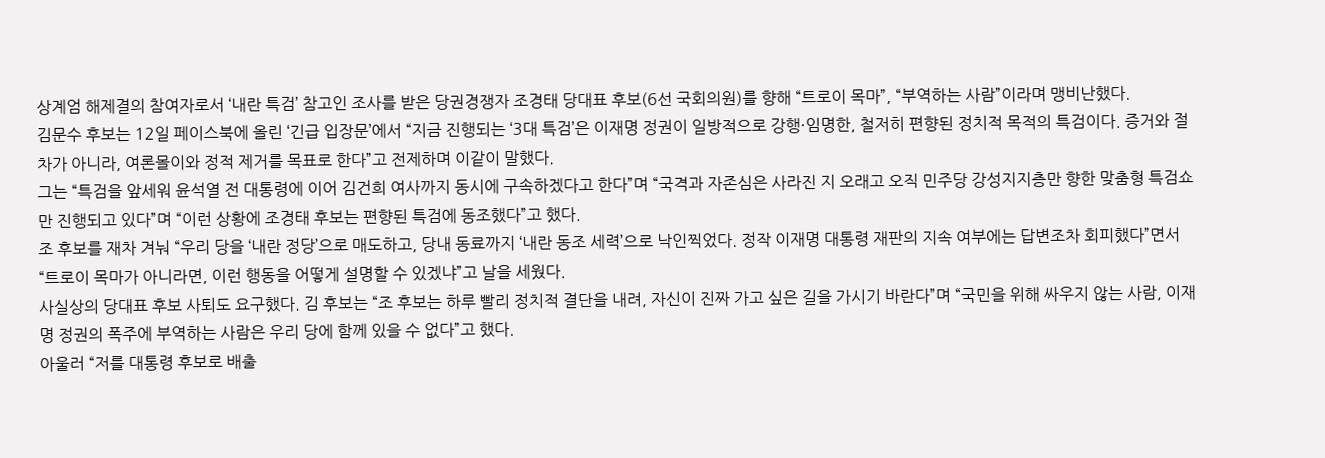상계엄 해제결의 참여자로서 ‘내란 특검’ 참고인 조사를 받은 당권경쟁자 조경태 당대표 후보(6선 국회의원)를 향해 “트로이 목마”, “부역하는 사람”이라며 맹비난했다.
김문수 후보는 12일 페이스북에 올린 ‘긴급 입장문’에서 “지금 진행되는 ‘3대 특검’은 이재명 정권이 일방적으로 강행·임명한, 철저히 편향된 정치적 목적의 특검이다. 증거와 절차가 아니라, 여론몰이와 정적 제거를 목표로 한다”고 전제하며 이같이 말했다.
그는 “특검을 앞세워 윤석열 전 대통령에 이어 김건희 여사까지 동시에 구속하겠다고 한다”며 “국격과 자존심은 사라진 지 오래고 오직 민주당 강성지지층만 향한 맞춤형 특검쇼만 진행되고 있다”며 “이런 상황에 조경태 후보는 편향된 특검에 동조했다”고 했다.
조 후보를 재차 겨눠 “우리 당을 ‘내란 정당’으로 매도하고, 당내 동료까지 ‘내란 동조 세력’으로 낙인찍었다. 정작 이재명 대통령 재판의 지속 여부에는 답변조차 회피했다”면서 “트로이 목마가 아니라면, 이런 행동을 어떻게 설명할 수 있겠냐”고 날을 세웠다.
사실상의 당대표 후보 사퇴도 요구했다. 김 후보는 “조 후보는 하루 빨리 정치적 결단을 내려, 자신이 진짜 가고 싶은 길을 가시기 바란다”며 “국민을 위해 싸우지 않는 사람, 이재명 정권의 폭주에 부역하는 사람은 우리 당에 함께 있을 수 없다”고 했다.
아울러 “저를 대통령 후보로 배출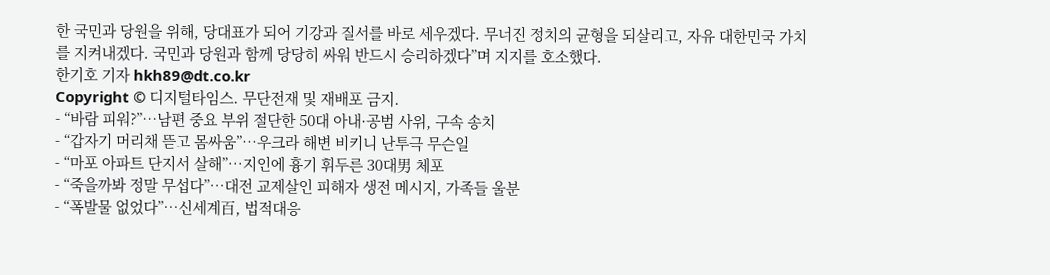한 국민과 당원을 위해, 당대표가 되어 기강과 질서를 바로 세우겠다. 무너진 정치의 균형을 되살리고, 자유 대한민국 가치를 지켜내겠다. 국민과 당원과 함께 당당히 싸워 반드시 승리하겠다”며 지지를 호소했다.
한기호 기자 hkh89@dt.co.kr
Copyright © 디지털타임스. 무단전재 및 재배포 금지.
- “바람 피워?”…남편 중요 부위 절단한 50대 아내·공범 사위, 구속 송치
- “갑자기 머리채 뜯고 몸싸움”…우크라 해변 비키니 난투극 무슨일
- “마포 아파트 단지서 살해”…지인에 흉기 휘두른 30대男 체포
- “죽을까봐 정말 무섭다”…대전 교제살인 피해자 생전 메시지, 가족들 울분
- “폭발물 없었다”…신세계百, 법적대응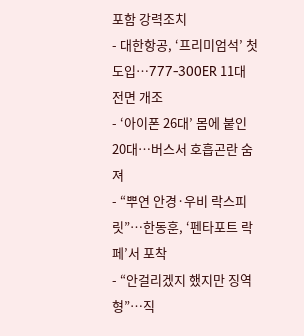포함 강력조치
- 대한항공, ‘프리미엄석’ 첫 도입…777-300ER 11대 전면 개조
- ‘아이폰 26대’ 몸에 붙인 20대…버스서 호흡곤란 숨져
- “뿌연 안경·우비 락스피릿”…한동훈, ‘펜타포트 락페’서 포착
- “안걸리겠지 했지만 징역형”…직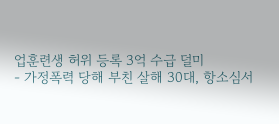업훈련생 허위 등록 3억 수급 덜미
- 가정폭력 당해 부친 살해 30대, 항소심서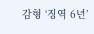감형 ‘징역 6년’